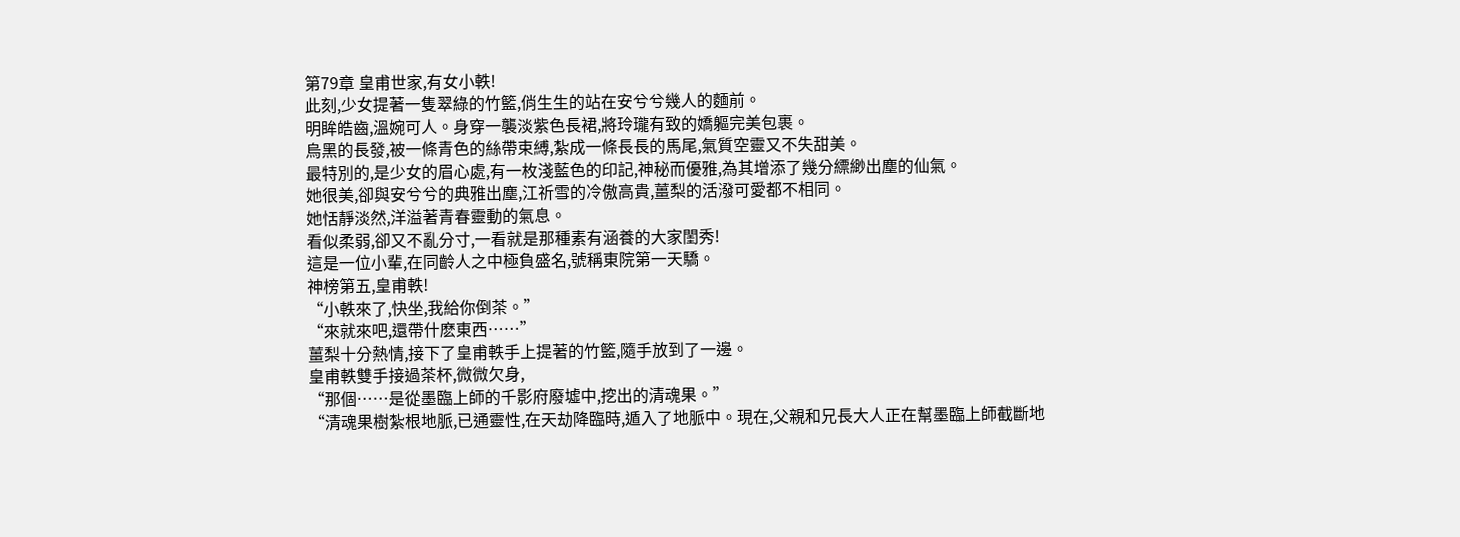第79章 皇甫世家,有女小軼!
此刻,少女提著一隻翠綠的竹籃,俏生生的站在安兮兮幾人的麵前。
明眸皓齒,溫婉可人。身穿一襲淡紫色長裙,將玲瓏有致的嬌軀完美包裹。
烏黑的長發,被一條青色的絲帶束縛,紮成一條長長的馬尾,氣質空靈又不失甜美。
最特別的,是少女的眉心處,有一枚淺藍色的印記,神秘而優雅,為其增添了幾分縹緲出塵的仙氣。
她很美,卻與安兮兮的典雅出塵,江祈雪的冷傲高貴,薑梨的活潑可愛都不相同。
她恬靜淡然,洋溢著青春靈動的氣息。
看似柔弱,卻又不亂分寸,一看就是那種素有涵養的大家閨秀!
這是一位小輩,在同齡人之中極負盛名,號稱東院第一天驕。
神榜第五,皇甫軼!
“小軼來了,快坐,我給你倒茶。”
“來就來吧,還帶什麽東西……”
薑梨十分熱情,接下了皇甫軼手上提著的竹籃,隨手放到了一邊。
皇甫軼雙手接過茶杯,微微欠身,
“那個……是從墨臨上師的千影府廢墟中,挖出的清魂果。”
“清魂果樹紮根地脈,已通靈性,在天劫降臨時,遁入了地脈中。現在,父親和兄長大人正在幫墨臨上師截斷地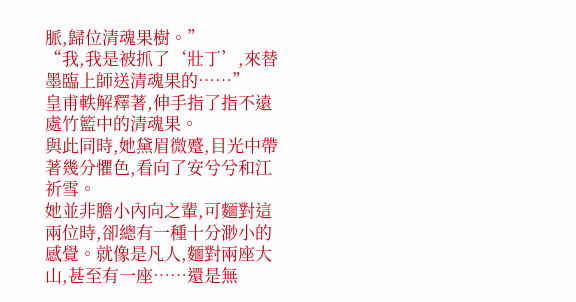脈,歸位清魂果樹。”
“我,我是被抓了‘壯丁’,來替墨臨上師送清魂果的……”
皇甫軼解釋著,伸手指了指不遠處竹籃中的清魂果。
與此同時,她黛眉微蹙,目光中帶著幾分懼色,看向了安兮兮和江祈雪。
她並非膽小內向之輩,可麵對這兩位時,卻總有一種十分渺小的感覺。就像是凡人,麵對兩座大山,甚至有一座……還是無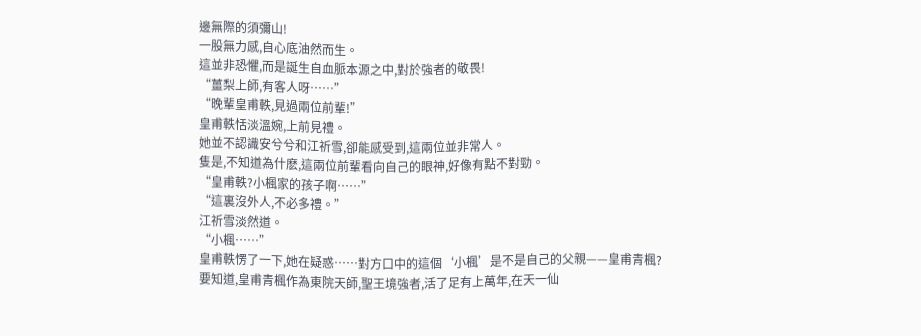邊無際的須彌山!
一股無力感,自心底油然而生。
這並非恐懼,而是誕生自血脈本源之中,對於強者的敬畏!
“薑梨上師,有客人呀……”
“晚輩皇甫軼,見過兩位前輩!”
皇甫軼恬淡溫婉,上前見禮。
她並不認識安兮兮和江祈雪,卻能感受到,這兩位並非常人。
隻是,不知道為什麽,這兩位前輩看向自己的眼神,好像有點不對勁。
“皇甫軼?小楓家的孩子啊……”
“這裏沒外人,不必多禮。”
江祈雪淡然道。
“小楓……”
皇甫軼愣了一下,她在疑惑……對方口中的這個‘小楓’是不是自己的父親——皇甫青楓?
要知道,皇甫青楓作為東院天師,聖王境強者,活了足有上萬年,在天一仙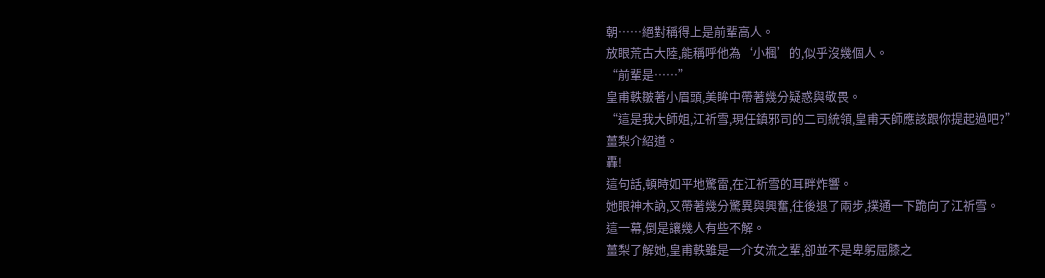朝……絕對稱得上是前輩高人。
放眼荒古大陸,能稱呼他為‘小楓’的,似乎沒幾個人。
“前輩是……”
皇甫軼皺著小眉頭,美眸中帶著幾分疑惑與敬畏。
“這是我大師姐,江祈雪,現任鎮邪司的二司統領,皇甫天師應該跟你提起過吧?”
薑梨介紹道。
轟!
這句話,頓時如平地驚雷,在江祈雪的耳畔炸響。
她眼神木訥,又帶著幾分驚異與興奮,往後退了兩步,撲通一下跪向了江祈雪。
這一幕,倒是讓幾人有些不解。
薑梨了解她,皇甫軼雖是一介女流之輩,卻並不是卑躬屈膝之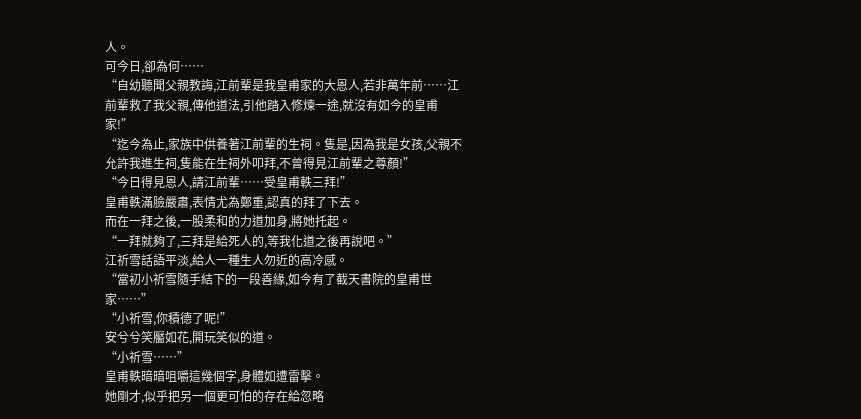人。
可今日,卻為何……
“自幼聽聞父親教誨,江前輩是我皇甫家的大恩人,若非萬年前……江前輩救了我父親,傳他道法,引他踏入修煉一途,就沒有如今的皇甫家!”
“迄今為止,家族中供養著江前輩的生祠。隻是,因為我是女孩,父親不允許我進生祠,隻能在生祠外叩拜,不曾得見江前輩之尊顏!”
“今日得見恩人,請江前輩……受皇甫軼三拜!”
皇甫軼滿臉嚴肅,表情尤為鄭重,認真的拜了下去。
而在一拜之後,一股柔和的力道加身,將她托起。
“一拜就夠了,三拜是給死人的,等我化道之後再說吧。”
江祈雪話語平淡,給人一種生人勿近的高冷感。
“當初小祈雪隨手結下的一段善緣,如今有了截天書院的皇甫世家……”
“小祈雪,你積德了呢!”
安兮兮笑靨如花,開玩笑似的道。
“小祈雪……”
皇甫軼暗暗咀嚼這幾個字,身體如遭雷擊。
她剛才,似乎把另一個更可怕的存在給忽略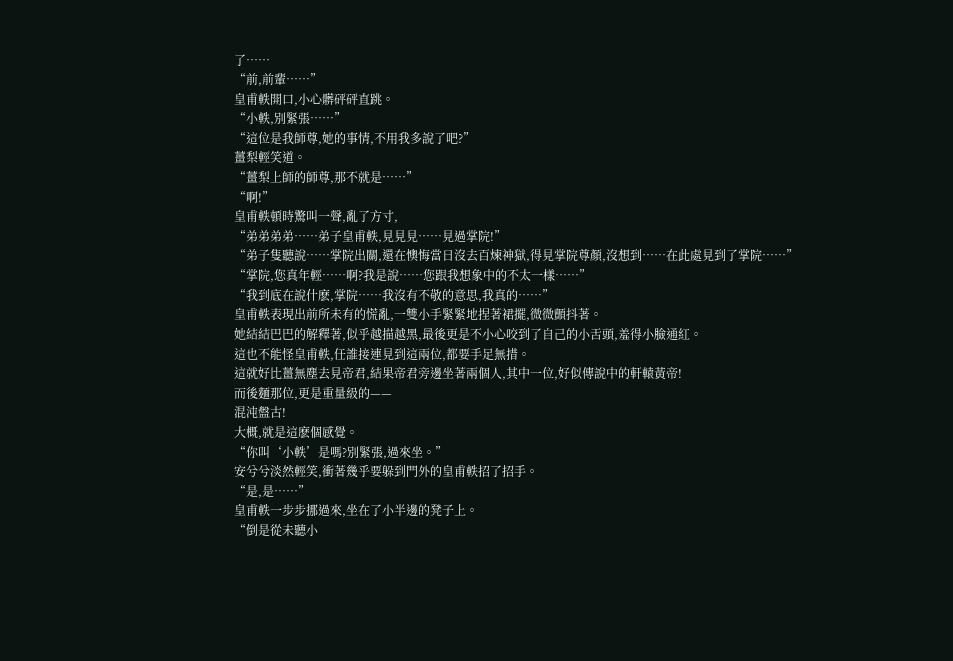了……
“前,前輩……”
皇甫軼開口,小心髒砰砰直跳。
“小軼,別緊張……”
“這位是我師尊,她的事情,不用我多說了吧?”
薑梨輕笑道。
“薑梨上師的師尊,那不就是……”
“啊!”
皇甫軼頓時驚叫一聲,亂了方寸,
“弟弟弟弟……弟子皇甫軼,見見見……見過掌院!”
“弟子隻聽說……掌院出關,還在懊悔當日沒去百煉神獄,得見掌院尊顏,沒想到……在此處見到了掌院……”
“掌院,您真年輕……啊?我是說……您跟我想象中的不太一樣……”
“我到底在說什麽,掌院……我沒有不敬的意思,我真的……”
皇甫軼表現出前所未有的慌亂,一雙小手緊緊地捏著裙擺,微微顫抖著。
她結結巴巴的解釋著,似乎越描越黑,最後更是不小心咬到了自己的小舌頭,羞得小臉通紅。
這也不能怪皇甫軼,任誰接連見到這兩位,都要手足無措。
這就好比薑無塵去見帝君,結果帝君旁邊坐著兩個人,其中一位,好似傳說中的軒轅黃帝!
而後麵那位,更是重量級的——
混沌盤古!
大概,就是這麽個感覺。
“你叫‘小軼’是嗎?別緊張,過來坐。”
安兮兮淡然輕笑,衝著幾乎要躲到門外的皇甫軼招了招手。
“是,是……”
皇甫軼一步步挪過來,坐在了小半邊的凳子上。
“倒是從未聽小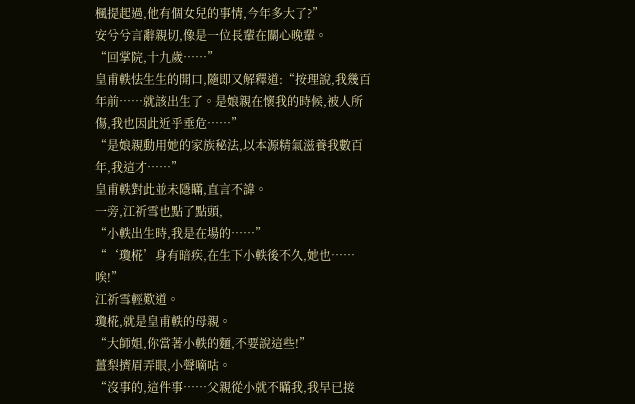楓提起過,他有個女兒的事情,今年多大了?”
安兮兮言辭親切,像是一位長輩在關心晚輩。
“回掌院,十九歲……”
皇甫軼怯生生的開口,隨即又解釋道:“按理說,我幾百年前……就該出生了。是娘親在懷我的時候,被人所傷,我也因此近乎垂危……”
“是娘親動用她的家族秘法,以本源精氣滋養我數百年,我這才……”
皇甫軼對此並未隱瞞,直言不諱。
一旁,江祈雪也點了點頭,
“小軼出生時,我是在場的……”
“‘瓊椛’身有暗疾,在生下小軼後不久,她也……唉!”
江祈雪輕歎道。
瓊椛,就是皇甫軼的母親。
“大師姐,你當著小軼的麵,不要說這些!”
薑梨擠眉弄眼,小聲嘀咕。
“沒事的,這件事……父親從小就不瞞我,我早已接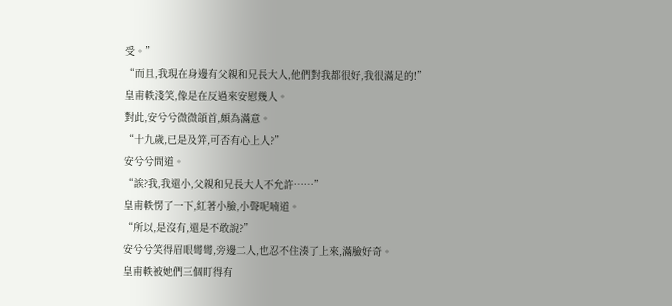受。”
“而且,我現在身邊有父親和兄長大人,他們對我都很好,我很滿足的!”
皇甫軼淺笑,像是在反過來安慰幾人。
對此,安兮兮微微頜首,頗為滿意。
“十九歲,已是及笄,可否有心上人?”
安兮兮問道。
“誒?我,我還小,父親和兄長大人不允許……”
皇甫軼愣了一下,紅著小臉,小聲呢喃道。
“所以,是沒有,還是不敢說?”
安兮兮笑得眉眼彎彎,旁邊二人,也忍不住湊了上來,滿臉好奇。
皇甫軼被她們三個盯得有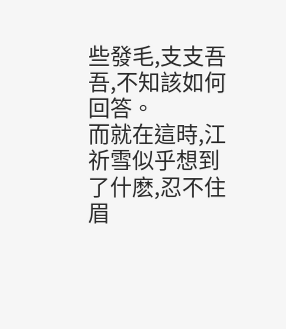些發毛,支支吾吾,不知該如何回答。
而就在這時,江祈雪似乎想到了什麽,忍不住眉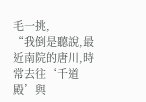毛一挑,
“我倒是聽說,最近南院的唐川,時常去往‘千道殿’與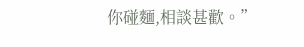你碰麵,相談甚歡。”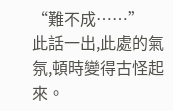“難不成……”
此話一出,此處的氣氛,頓時變得古怪起來。